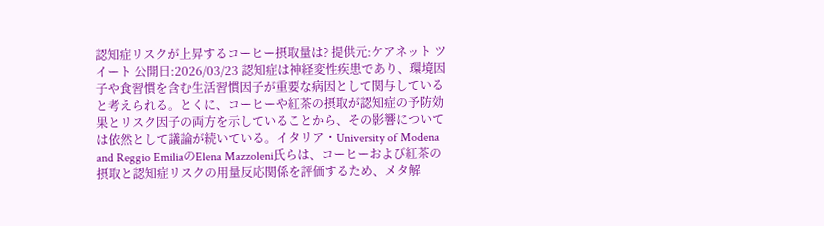認知症リスクが上昇するコーヒー摂取量は? 提供元:ケアネット ツイート 公開日:2026/03/23 認知症は神経変性疾患であり、環境因子や食習慣を含む生活習慣因子が重要な病因として関与していると考えられる。とくに、コーヒーや紅茶の摂取が認知症の予防効果とリスク因子の両方を示していることから、その影響については依然として議論が続いている。イタリア・University of Modena and Reggio EmiliaのElena Mazzoleni氏らは、コーヒーおよび紅茶の摂取と認知症リスクの用量反応関係を評価するため、メタ解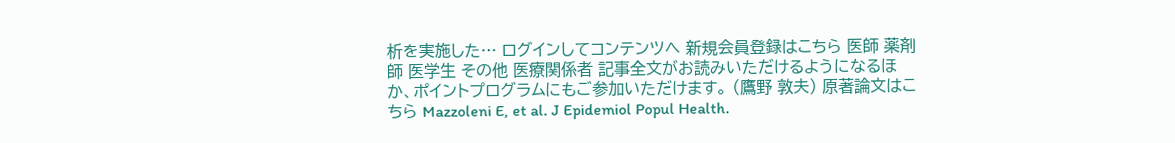析を実施した… ログインしてコンテンツへ 新規会員登録はこちら 医師 薬剤師 医学生 その他 医療関係者 記事全文がお読みいただけるようになるほか、ポイントプログラムにもご参加いただけます。 (鷹野 敦夫) 原著論文はこちら Mazzoleni E, et al. J Epidemiol Popul Health.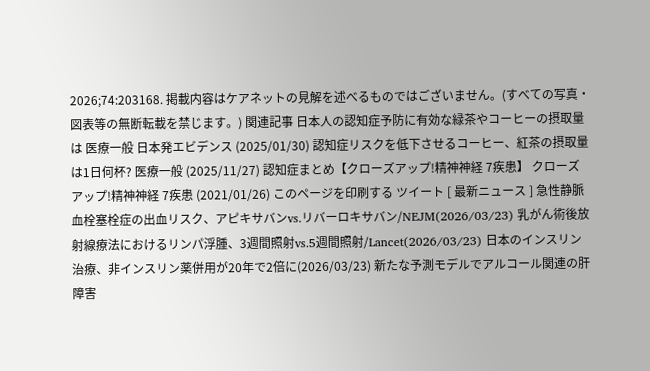2026;74:203168. 掲載内容はケアネットの見解を述べるものではございません。(すべての写真・図表等の無断転載を禁じます。) 関連記事 日本人の認知症予防に有効な緑茶やコーヒーの摂取量は 医療一般 日本発エビデンス (2025/01/30) 認知症リスクを低下させるコーヒー、紅茶の摂取量は1日何杯? 医療一般 (2025/11/27) 認知症まとめ【クローズアップ!精神神経 7疾患】 クローズアップ!精神神経 7疾患 (2021/01/26) このページを印刷する ツイート [ 最新ニュース ] 急性静脈血栓塞栓症の出血リスク、アピキサバンvs.リバーロキサバン/NEJM(2026/03/23) 乳がん術後放射線療法におけるリンパ浮腫、3週間照射vs.5週間照射/Lancet(2026/03/23) 日本のインスリン治療、非インスリン薬併用が20年で2倍に(2026/03/23) 新たな予測モデルでアルコール関連の肝障害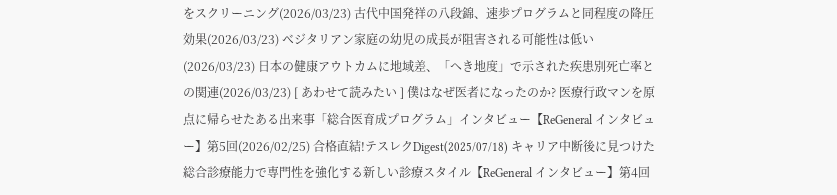をスクリーニング(2026/03/23) 古代中国発祥の八段錦、速歩プログラムと同程度の降圧効果(2026/03/23) ベジタリアン家庭の幼児の成長が阻害される可能性は低い(2026/03/23) 日本の健康アウトカムに地域差、「へき地度」で示された疾患別死亡率との関連(2026/03/23) [ あわせて読みたい ] 僕はなぜ医者になったのか? 医療行政マンを原点に帰らせたある出来事「総合医育成プログラム」インタビュー【ReGeneral インタビュー】第5回(2026/02/25) 合格直結!テスレクDigest(2025/07/18) キャリア中断後に見つけた 総合診療能力で専門性を強化する新しい診療スタイル【ReGeneral インタビュー】第4回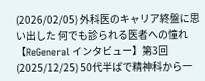(2026/02/05) 外科医のキャリア終盤に思い出した 何でも診られる医者への憧れ【ReGeneral インタビュー】第3回(2025/12/25) 50代半ばで精神科から一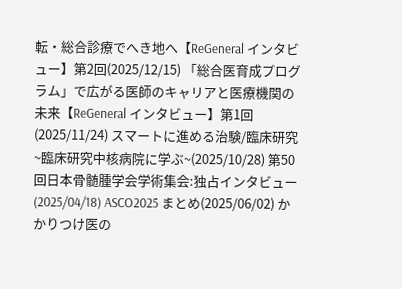転・総合診療でへき地へ【ReGeneral インタビュー】第2回(2025/12/15) 「総合医育成プログラム」で広がる医師のキャリアと医療機関の未来【ReGeneral インタビュー】第1回(2025/11/24) スマートに進める治験/臨床研究~臨床研究中核病院に学ぶ~(2025/10/28) 第50回日本骨髄腫学会学術集会:独占インタビュー(2025/04/18) ASCO2025 まとめ(2025/06/02) かかりつけ医の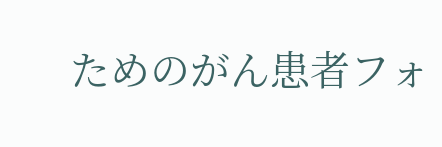ためのがん患者フォ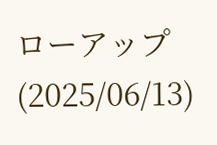ローアップ(2025/06/13)